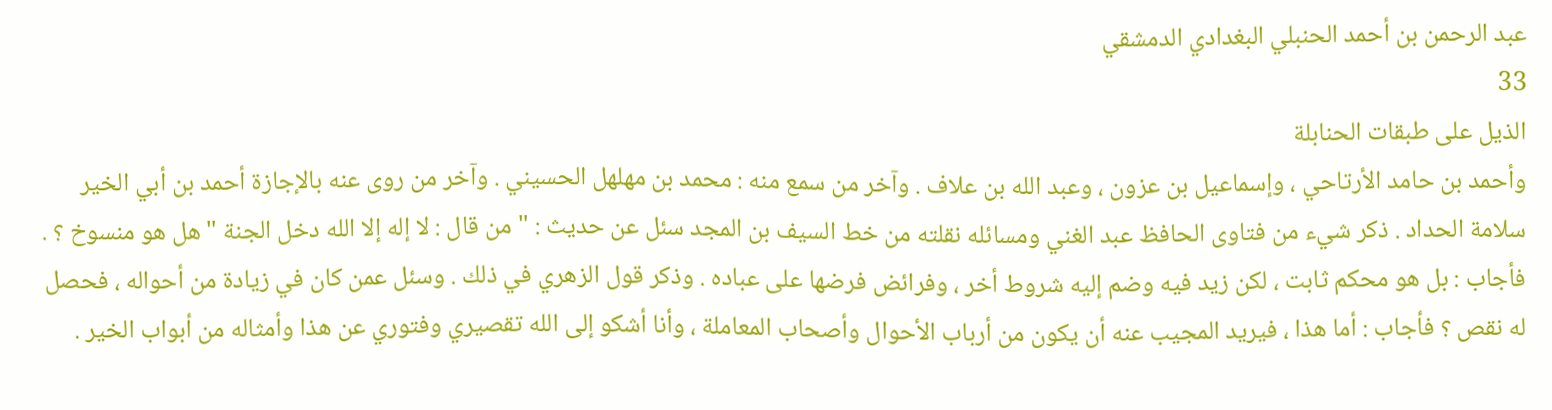عبد الرحمن بن أحمد الحنبلي البغدادي الدمشقي
33
الذيل على طبقات الحنابلة
وأحمد بن حامد الأرتاحي ، وإسماعيل بن عزون ، وعبد الله بن علاف . وآخر من سمع منه : محمد بن مهلهل الحسيني . وآخر من روى عنه بالإجازة أحمد بن أبي الخير سلامة الحداد . ذكر شيء من فتاوى الحافظ عبد الغني ومسائله نقلته من خط السيف بن المجد سئل عن حديث : " من قال : لا إله إلا الله دخل الجنة " هل هو منسوخ ؟ . فأجاب : بل هو محكم ثابت ، لكن زيد فيه وضم إليه شروط أخر ، وفرائض فرضها على عباده . وذكر قول الزهري في ذلك . وسئل عمن كان في زيادة من أحواله ، فحصل له نقص ؟ فأجاب : أما هذا ، فيريد المجيب عنه أن يكون من أرباب الأحوال وأصحاب المعاملة ، وأنا أشكو إلى الله تقصيري وفتوري عن هذا وأمثاله من أبواب الخير .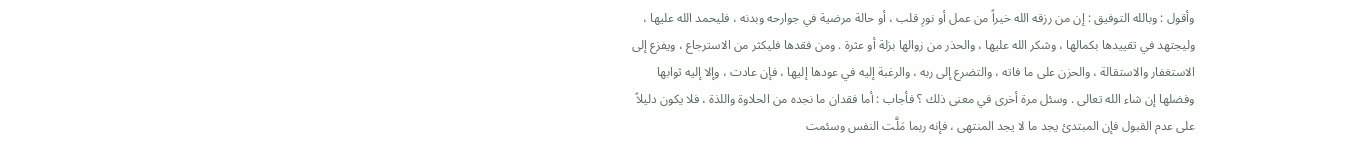وأقول : وبالله التوفيق : إن من رزقه الله خيراً من عمل أو نورِ قلب ، أو حالة مرضية في جوارحه وبدنه ، فليحمد الله عليها ، وليجتهد في تقييدها بكمالها ، وشكر الله عليها ، والحذر من زوالها بزلة أو عثرة . ومن فقدها فليكثر من الاسترجاع ، ويفزع إلى الاستغفار والاستقالة ، والحزن على ما فاته ، والتضرع إلى ربه ، والرغبة إليه في عودها إليها ، فإن عادت ، وإلا إليه ثوابها وفضلها إن شاء الله تعالى . وسئل مرة أخرى في معنى ذلك ؟ فأجاب : أما فقدان ما نجده من الحلاوة واللذة ، فلا يكون دليلاً على عدم القبول فإن المبتدئ يجد ما لا يجد المنتهى ، فإنه ربما مَلَّت النفس وسئمت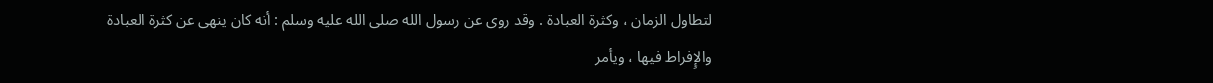لتطاول الزمان ، وكثرة العبادة . وقد روى عن رسول الله صلى الله عليه وسلم : أنه كان ينهى عن كثرة العبادة والإِفراط فيها ، ويأمر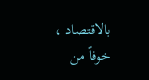بالاقتصاد ، خوفاً من